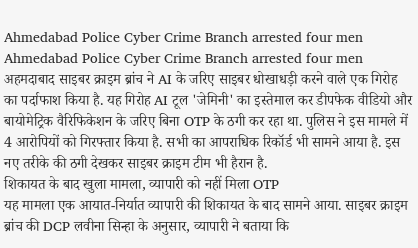Ahmedabad Police Cyber Crime Branch arrested four men
Ahmedabad Police Cyber Crime Branch arrested four men
अहमदाबाद साइबर क्राइम ब्रांच ने AI के जरिए साइबर धोखाधड़ी करने वाले एक गिरोह का पर्दाफाश किया है. यह गिरोह AI टूल 'जेमिनी' का इस्तेमाल कर डीपफेक वीडियो और बायोमेट्रिक वैरिफिकेशन के जरिए बिना OTP के ठगी कर रहा था. पुलिस ने इस मामले में 4 आरोपियों को गिरफ्तार किया है. सभी का आपराधिक रिकॉर्ड भी सामने आया है. इस नए तरीके की ठगी देखकर साइबर क्राइम टीम भी हैरान है.
शिकायत के बाद खुला मामला, व्यापारी को नहीं मिला OTP
यह मामला एक आयात-निर्यात व्यापारी की शिकायत के बाद सामने आया. साइबर क्राइम ब्रांच की DCP लवीना सिन्हा के अनुसार, व्यापारी ने बताया कि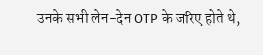उनके सभी लेन-देन OTP के जरिए होते थे,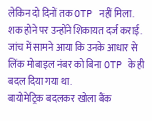लेकिन दो दिनों तक OTP नहीं मिला. शक होने पर उन्होंने शिकायत दर्ज कराई. जांच में सामने आया कि उनके आधार से लिंक मोबाइल नंबर को बिना OTP के ही बदल दिया गया था.
बायोमेट्रिक बदलकर खोला बैंक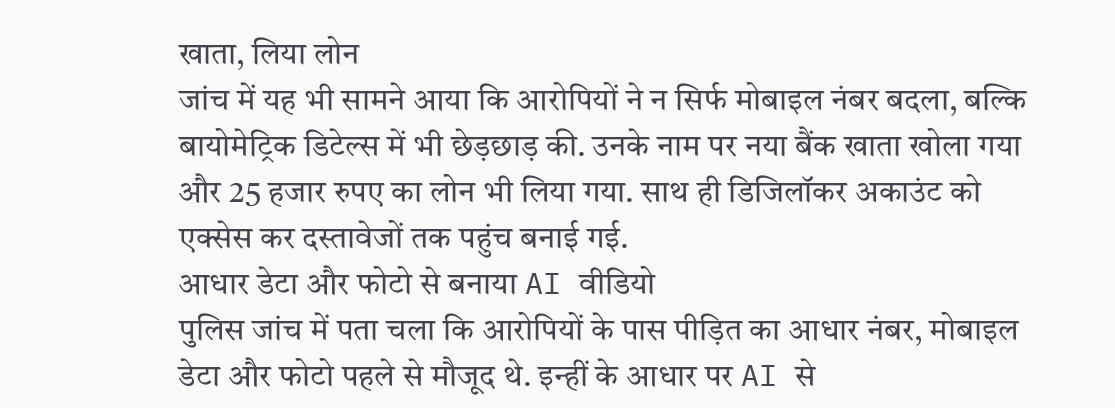खाता, लिया लोन
जांच में यह भी सामने आया कि आरोपियों ने न सिर्फ मोबाइल नंबर बदला, बल्कि बायोमेट्रिक डिटेल्स में भी छेड़छाड़ की. उनके नाम पर नया बैंक खाता खोला गया और 25 हजार रुपए का लोन भी लिया गया. साथ ही डिजिलॉकर अकाउंट को एक्सेस कर दस्तावेजों तक पहुंच बनाई गई.
आधार डेटा और फोटो से बनाया AI वीडियो
पुलिस जांच में पता चला कि आरोपियों के पास पीड़ित का आधार नंबर, मोबाइल डेटा और फोटो पहले से मौजूद थे. इन्हीं के आधार पर AI से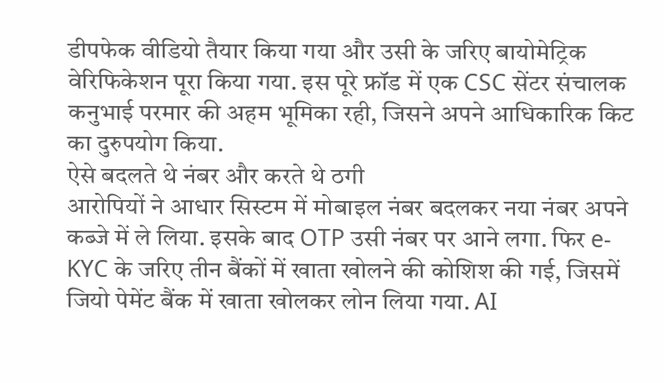डीपफेक वीडियो तैयार किया गया और उसी के जरिए बायोमेट्रिक वेरिफिकेशन पूरा किया गया. इस पूरे फ्रॉड में एक CSC सेंटर संचालक कनुभाई परमार की अहम भूमिका रही, जिसने अपने आधिकारिक किट का दुरुपयोग किया.
ऐसे बदलते थे नंबर और करते थे ठगी
आरोपियों ने आधार सिस्टम में मोबाइल नंबर बदलकर नया नंबर अपने कब्जे में ले लिया. इसके बाद OTP उसी नंबर पर आने लगा. फिर e-KYC के जरिए तीन बैंकों में खाता खोलने की कोशिश की गई, जिसमें जियो पेमेंट बैंक में खाता खोलकर लोन लिया गया. AI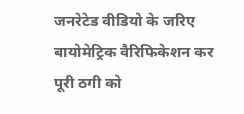जनरेटेड वीडियो के जरिए बायोमेट्रिक वैरिफिकेशन कर पूरी ठगी को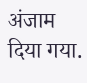अंजाम दिया गया.